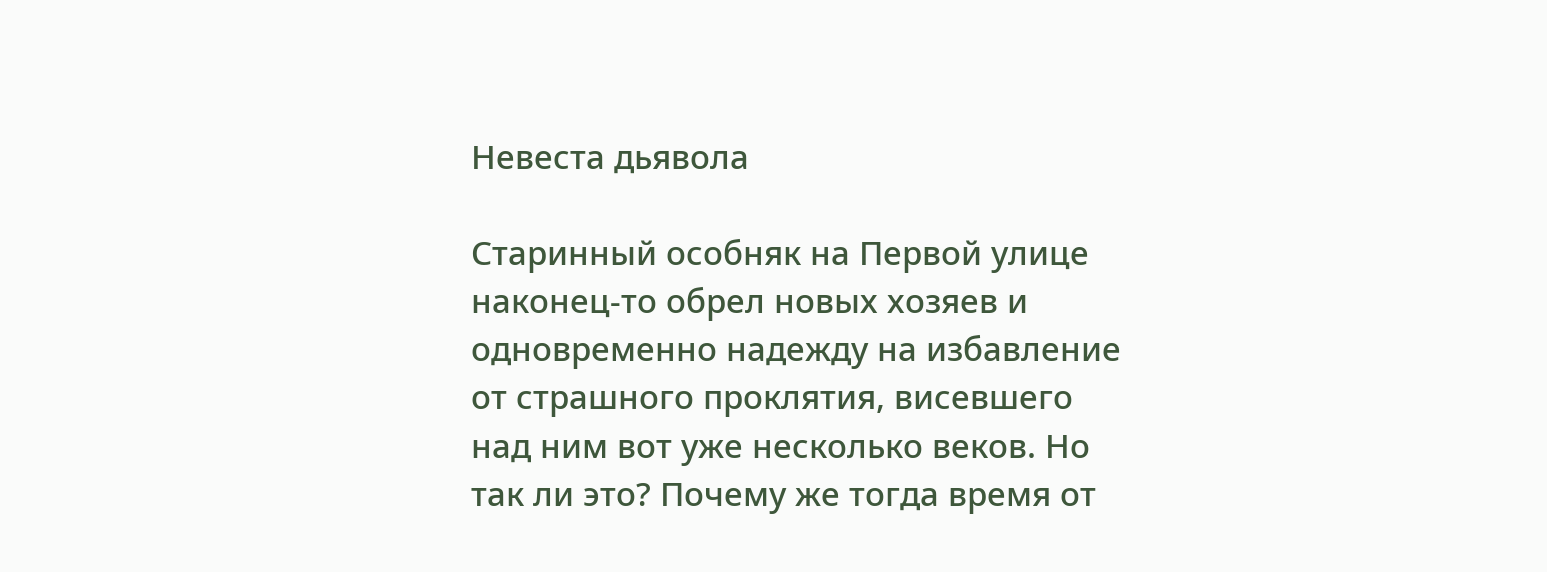Невеста дьявола

Старинный особняк на Первой улице наконец-то обрел новых хозяев и одновременно надежду на избавление от страшного проклятия, висевшего над ним вот уже несколько веков. Но так ли это? Почему же тогда время от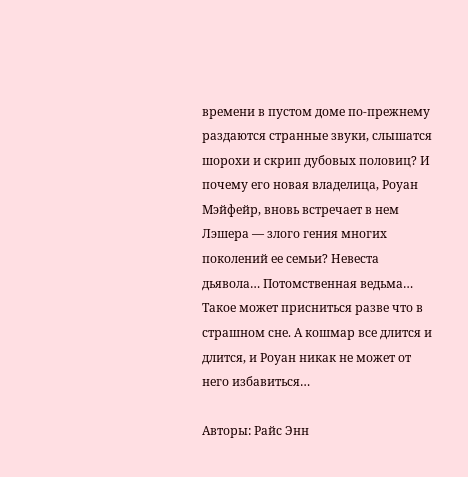времени в пустом доме по-прежнему раздаются странные звуки, слышатся шорохи и скрип дубовых половиц? И почему его новая владелица, Роуан Мэйфейр, вновь встречает в нем Лэшера — злого гения многих поколений ее семьи? Невеста дьявола… Потомственная ведьма… Такое может присниться разве что в страшном сне. А кошмар все длится и длится, и Роуан никак не может от него избавиться…

Авторы: Райс Энн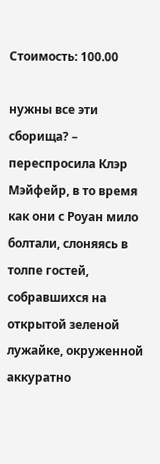Стоимость: 100.00

нужны все эти сборища? – переспросила Клэр Мэйфейр, в то время как они с Роуан мило болтали, слоняясь в толпе гостей, собравшихся на открытой зеленой лужайке, окруженной аккуратно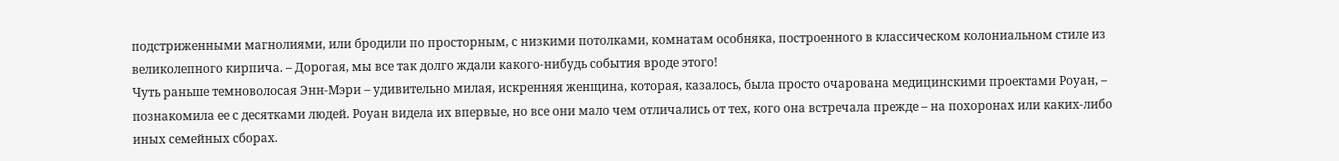подстриженными магнолиями, или бродили по просторным, с низкими потолками, комнатам особняка, построенного в классическом колониальном стиле из великолепного кирпича. – Дорогая, мы все так долго ждали какого-нибудь события вроде этого!
Чуть раньше темноволосая Энн-Мэри – удивительно милая, искренняя женщина, которая, казалось, была просто очарована медицинскими проектами Роуан, – познакомила ее с десятками людей. Роуан видела их впервые, но все они мало чем отличались от тех, кого она встречала прежде – на похоронах или каких-либо иных семейных сборах.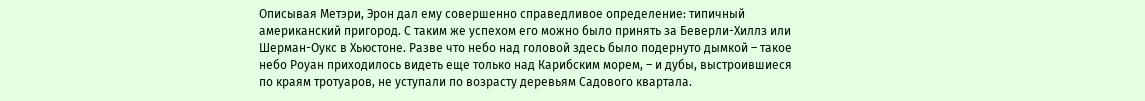Описывая Метэри, Эрон дал ему совершенно справедливое определение: типичный американский пригород. С таким же успехом его можно было принять за Беверли-Хиллз или Шерман-Оукс в Хьюстоне. Разве что небо над головой здесь было подернуто дымкой – такое небо Роуан приходилось видеть еще только над Карибским морем, – и дубы, выстроившиеся по краям тротуаров, не уступали по возрасту деревьям Садового квартала.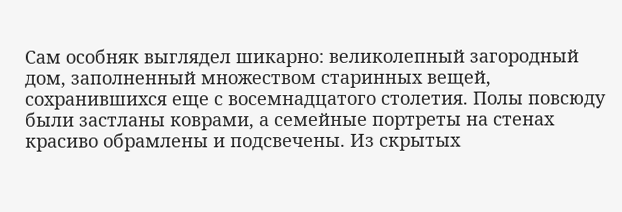Сам особняк выглядел шикарно: великолепный загородный дом, заполненный множеством старинных вещей, сохранившихся еще с восемнадцатого столетия. Полы повсюду были застланы коврами, а семейные портреты на стенах красиво обрамлены и подсвечены. Из скрытых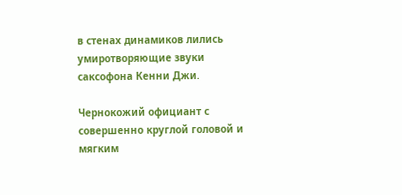в стенах динамиков лились умиротворяющие звуки саксофона Кенни Джи.

Чернокожий официант с совершенно круглой головой и мягким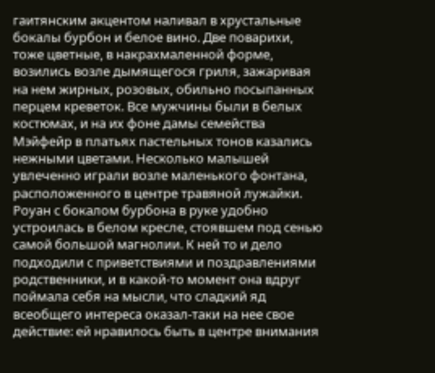гаитянским акцентом наливал в хрустальные бокалы бурбон и белое вино. Две поварихи, тоже цветные, в накрахмаленной форме, возились возле дымящегося гриля, зажаривая на нем жирных, розовых, обильно посыпанных перцем креветок. Все мужчины были в белых костюмах, и на их фоне дамы семейства Мэйфейр в платьях пастельных тонов казались нежными цветами. Несколько малышей увлеченно играли возле маленького фонтана, расположенного в центре травяной лужайки.
Роуан с бокалом бурбона в руке удобно устроилась в белом кресле, стоявшем под сенью самой большой магнолии. К ней то и дело подходили с приветствиями и поздравлениями родственники, и в какой-то момент она вдруг поймала себя на мысли, что сладкий яд всеобщего интереса оказал-таки на нее свое действие: ей нравилось быть в центре внимания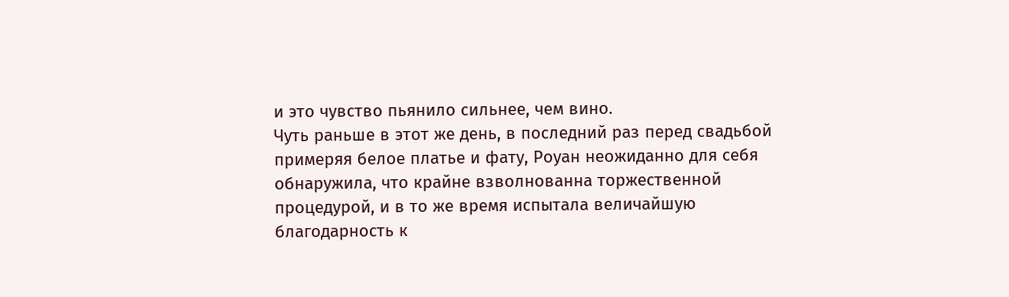и это чувство пьянило сильнее, чем вино.
Чуть раньше в этот же день, в последний раз перед свадьбой примеряя белое платье и фату, Роуан неожиданно для себя обнаружила, что крайне взволнованна торжественной процедурой, и в то же время испытала величайшую благодарность к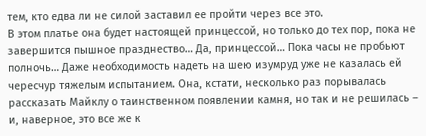тем, кто едва ли не силой заставил ее пройти через все это.
В этом платье она будет настоящей принцессой, но только до тех пор, пока не завершится пышное празднество… Да, принцессой… Пока часы не пробьют полночь… Даже необходимость надеть на шею изумруд уже не казалась ей чересчур тяжелым испытанием. Она, кстати, несколько раз порывалась рассказать Майклу о таинственном появлении камня, но так и не решилась – и, наверное, это все же к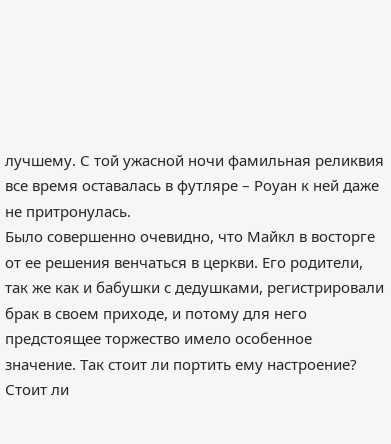лучшему. С той ужасной ночи фамильная реликвия все время оставалась в футляре – Роуан к ней даже не притронулась.
Было совершенно очевидно, что Майкл в восторге от ее решения венчаться в церкви. Его родители, так же как и бабушки с дедушками, регистрировали брак в своем приходе, и потому для него предстоящее торжество имело особенное значение. Так стоит ли портить ему настроение? Стоит ли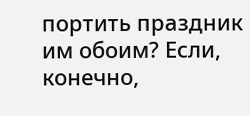портить праздник им обоим? Если, конечно,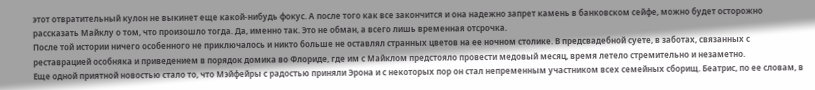этот отвратительный кулон не выкинет еще какой-нибудь фокус. А после того как все закончится и она надежно запрет камень в банковском сейфе, можно будет осторожно рассказать Майклу о том, что произошло тогда. Да, именно так. Это не обман, а всего лишь временная отсрочка.
После той истории ничего особенного не приключалось и никто больше не оставлял странных цветов на ее ночном столике. В предсвадебной суете, в заботах, связанных с реставрацией особняка и приведением в порядок домика во Флориде, где им с Майклом предстояло провести медовый месяц, время летело стремительно и незаметно.
Еще одной приятной новостью стало то, что Мэйфейры с радостью приняли Эрона и с некоторых пор он стал непременным участником всех семейных сборищ. Беатрис, по ее словам, в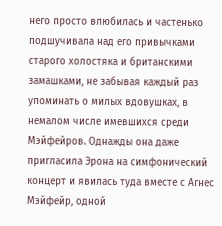него просто влюбилась и частенько подшучивала над его привычками старого холостяка и британскими замашками, не забывая каждый раз упоминать о милых вдовушках, в немалом числе имевшихся среди Мэйфейров. Однажды она даже пригласила Эрона на симфонический концерт и явилась туда вместе с Агнес Мэйфейр, одной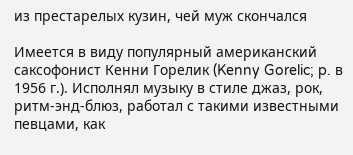из престарелых кузин, чей муж скончался

Имеется в виду популярный американский саксофонист Кенни Горелик (Kenny Gorelic; p. в 1956 г.). Исполнял музыку в стиле джаз, рок, ритм-энд-блюз, работал с такими известными певцами, как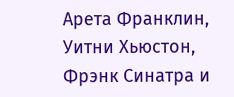Арета Франклин, Уитни Хьюстон, Фрэнк Синатра и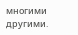многими другими.